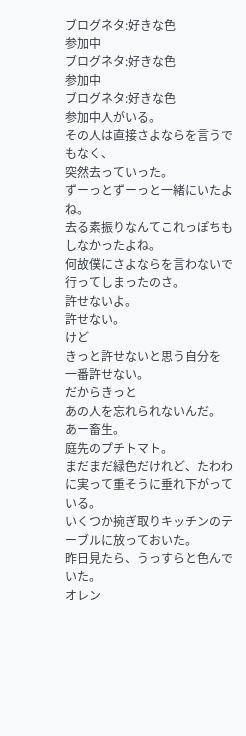ブログネタ:好きな色
参加中
ブログネタ:好きな色
参加中
ブログネタ:好きな色
参加中人がいる。
その人は直接さよならを言うでもなく、
突然去っていった。
ずーっとずーっと一緒にいたよね。
去る素振りなんてこれっぽちもしなかったよね。
何故僕にさよならを言わないで行ってしまったのさ。
許せないよ。
許せない。
けど
きっと許せないと思う自分を
一番許せない。
だからきっと
あの人を忘れられないんだ。
あー畜生。
庭先のプチトマト。
まだまだ緑色だけれど、たわわに実って重そうに垂れ下がっている。
いくつか捥ぎ取りキッチンのテーブルに放っておいた。
昨日見たら、うっすらと色んでいた。
オレン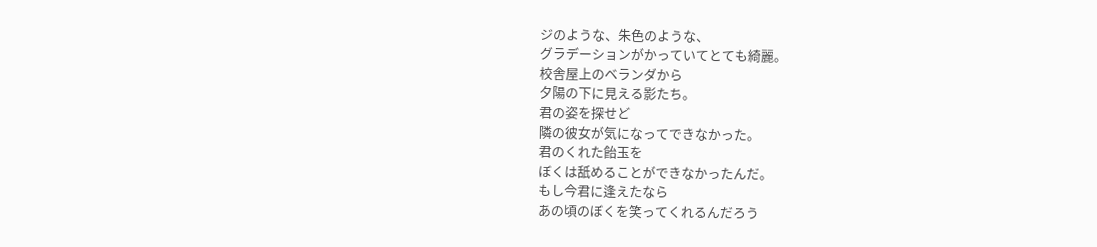ジのような、朱色のような、
グラデーションがかっていてとても綺麗。
校舎屋上のベランダから
夕陽の下に見える影たち。
君の姿を探せど
隣の彼女が気になってできなかった。
君のくれた飴玉を
ぼくは舐めることができなかったんだ。
もし今君に逢えたなら
あの頃のぼくを笑ってくれるんだろう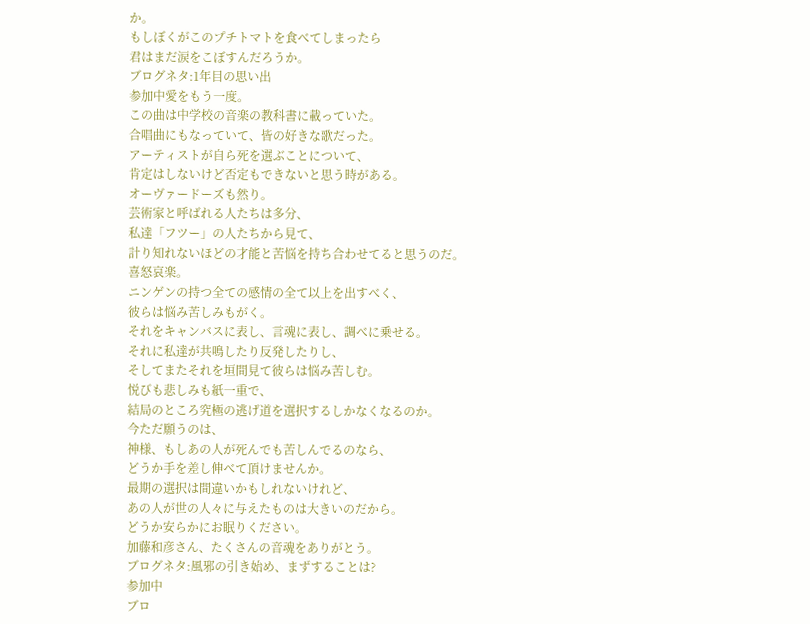か。
もしぼくがこのプチトマトを食べてしまったら
君はまだ涙をこぼすんだろうか。
ブログネタ:1年目の思い出
参加中愛をもう一度。
この曲は中学校の音楽の教科書に載っていた。
合唱曲にもなっていて、皆の好きな歌だった。
アーティストが自ら死を選ぶことについて、
肯定はしないけど否定もできないと思う時がある。
オーヴァードーズも然り。
芸術家と呼ばれる人たちは多分、
私達「フツー」の人たちから見て、
計り知れないほどの才能と苦悩を持ち合わせてると思うのだ。
喜怒哀楽。
ニンゲンの持つ全ての感情の全て以上を出すべく、
彼らは悩み苦しみもがく。
それをキャンバスに表し、言魂に表し、調べに乗せる。
それに私達が共鳴したり反発したりし、
そしてまたそれを垣間見て彼らは悩み苦しむ。
悦びも悲しみも紙一重で、
結局のところ究極の逃げ道を選択するしかなくなるのか。
今ただ願うのは、
神様、もしあの人が死んでも苦しんでるのなら、
どうか手を差し伸べて頂けませんか。
最期の選択は間違いかもしれないけれど、
あの人が世の人々に与えたものは大きいのだから。
どうか安らかにお眠りください。
加藤和彦さん、たくさんの音魂をありがとう。
ブログネタ:風邪の引き始め、まずすることは?
参加中
ブロ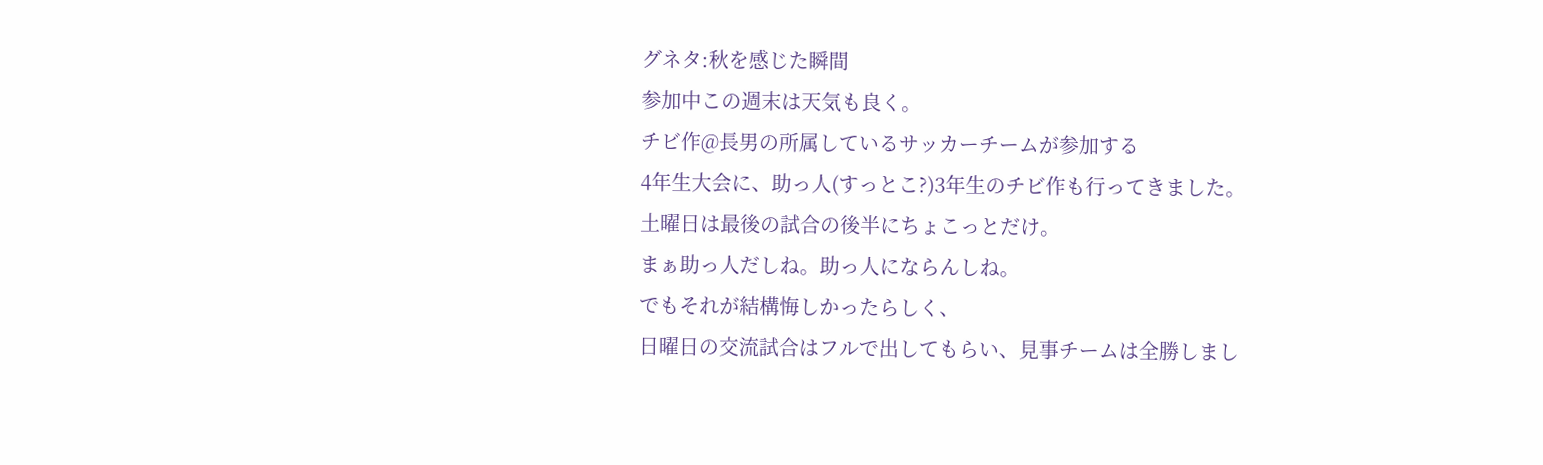グネタ:秋を感じた瞬間
参加中この週末は天気も良く。
チビ作@長男の所属しているサッカーチームが参加する
4年生大会に、助っ人(すっとこ?)3年生のチビ作も行ってきました。
土曜日は最後の試合の後半にちょこっとだけ。
まぁ助っ人だしね。助っ人にならんしね。
でもそれが結構悔しかったらしく、
日曜日の交流試合はフルで出してもらい、見事チームは全勝しまし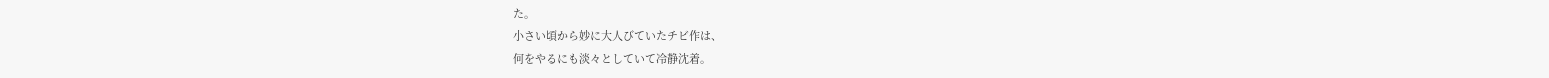た。
小さい頃から妙に大人びていたチビ作は、
何をやるにも淡々としていて冷静沈着。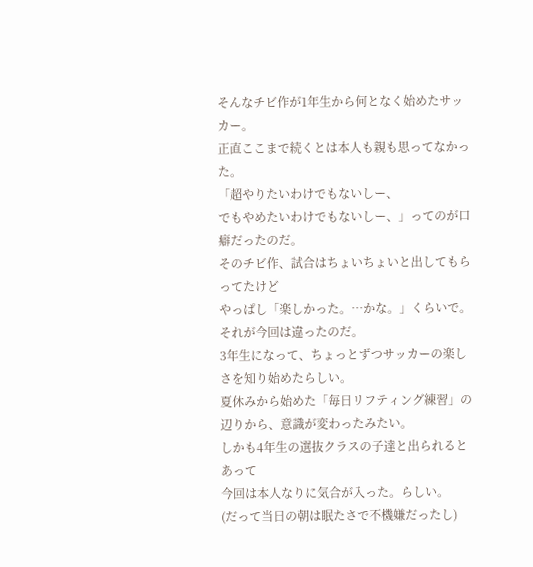そんなチビ作が1年生から何となく始めたサッカー。
正直ここまで続くとは本人も親も思ってなかった。
「超やりたいわけでもないしー、
でもやめたいわけでもないしー、」ってのが口癖だったのだ。
そのチビ作、試合はちょいちょいと出してもらってたけど
やっぱし「楽しかった。…かな。」くらいで。
それが今回は違ったのだ。
3年生になって、ちょっとずつサッカーの楽しさを知り始めたらしい。
夏休みから始めた「毎日リフティング練習」の辺りから、意識が変わったみたい。
しかも4年生の選抜クラスの子達と出られるとあって
今回は本人なりに気合が入った。らしい。
(だって当日の朝は眠たさで不機嫌だったし)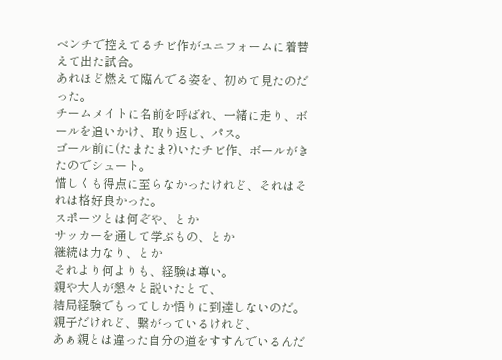ベンチで控えてるチビ作がユニフォームに着替えて出た試合。
あれほど燃えて臨んでる姿を、初めて見たのだった。
チームメイトに名前を呼ばれ、一緒に走り、ボールを追いかけ、取り返し、パス。
ゴール前に(たまたま?)いたチビ作、ボールがきたのでシュート。
惜しくも得点に至らなかったけれど、それはそれは格好良かった。
スポーツとは何ぞや、とか
サッカーを通して学ぶもの、とか
継続は力なり、とか
それより何よりも、経験は尊い。
親や大人が懇々と説いたとて、
結局経験でもってしか悟りに到達しないのだ。
親子だけれど、繋がっているけれど、
あぁ親とは違った自分の道をすすんでいるんだ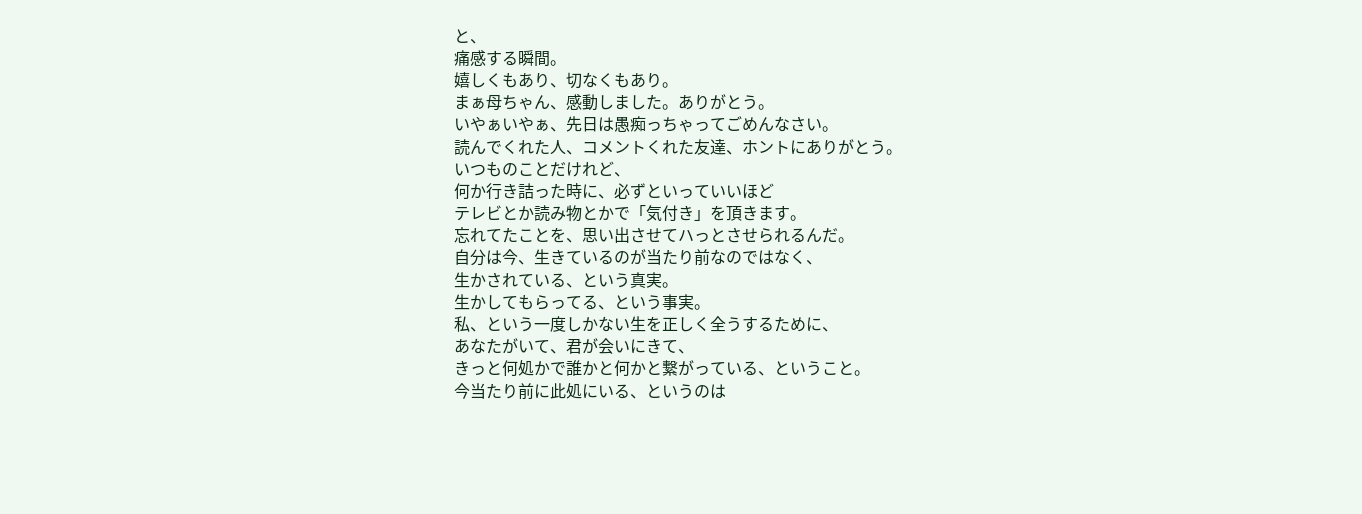と、
痛感する瞬間。
嬉しくもあり、切なくもあり。
まぁ母ちゃん、感動しました。ありがとう。
いやぁいやぁ、先日は愚痴っちゃってごめんなさい。
読んでくれた人、コメントくれた友達、ホントにありがとう。
いつものことだけれど、
何か行き詰った時に、必ずといっていいほど
テレビとか読み物とかで「気付き」を頂きます。
忘れてたことを、思い出させてハっとさせられるんだ。
自分は今、生きているのが当たり前なのではなく、
生かされている、という真実。
生かしてもらってる、という事実。
私、という一度しかない生を正しく全うするために、
あなたがいて、君が会いにきて、
きっと何処かで誰かと何かと繋がっている、ということ。
今当たり前に此処にいる、というのは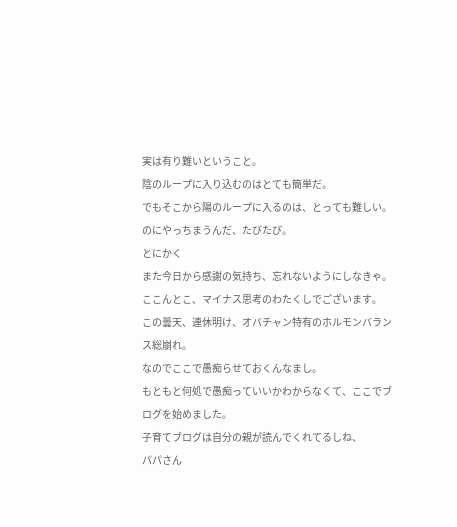実は有り難いということ。
陰のループに入り込むのはとても簡単だ。
でもそこから陽のループに入るのは、とっても難しい。
のにやっちまうんだ、たびたび。
とにかく
また今日から感謝の気持ち、忘れないようにしなきゃ。
ここんとこ、マイナス思考のわたくしでございます。
この曇天、連休明け、オバチャン特有のホルモンバランス総崩れ。
なのでここで愚痴らせておくんなまし。
もともと何処で愚痴っていいかわからなくて、ここでブログを始めました。
子育てブログは自分の親が読んでくれてるしね、
パパさん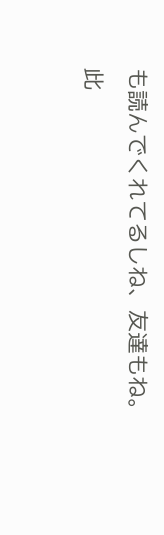も読んでくれてるしね、友達もね。
此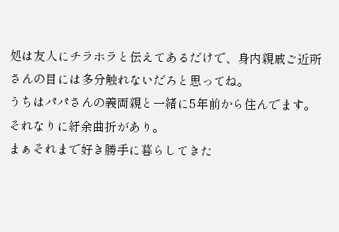処は友人にチラホラと伝えてあるだけで、身内親戚ご近所さんの目には多分触れないだろと思ってね。
うちはパパさんの義両親と一緒に5年前から住んでます。
それなりに紆余曲折があり。
まぁそれまで好き勝手に暮らしてきた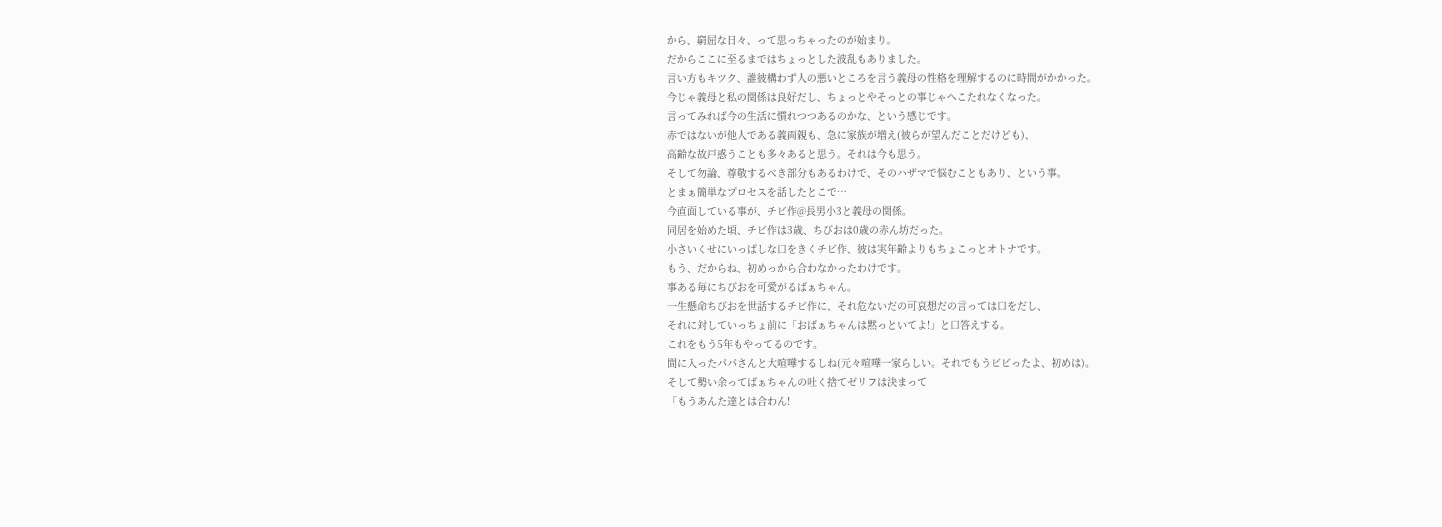から、窮屈な日々、って思っちゃったのが始まり。
だからここに至るまではちょっとした波乱もありました。
言い方もキツク、誰彼構わず人の悪いところを言う義母の性格を理解するのに時間がかかった。
今じゃ義母と私の関係は良好だし、ちょっとやそっとの事じゃへこたれなくなった。
言ってみれば今の生活に慣れつつあるのかな、という感じです。
赤ではないが他人である義両親も、急に家族が増え(彼らが望んだことだけども)、
高齢な故戸惑うことも多々あると思う。それは今も思う。
そして勿論、尊敬するべき部分もあるわけで、そのハザマで悩むこともあり、という事。
とまぁ簡単なプロセスを話したとこで…
今直面している事が、チビ作@長男小3と義母の関係。
同居を始めた頃、チビ作は3歳、ちびおは0歳の赤ん坊だった。
小さいくせにいっぱしな口をきくチビ作、彼は実年齢よりもちょこっとオトナです。
もう、だからね、初めっから合わなかったわけです。
事ある毎にちびおを可愛がるばぁちゃん。
一生懸命ちびおを世話するチビ作に、それ危ないだの可哀想だの言っては口をだし、
それに対していっちょ前に「おばぁちゃんは黙っといてよ!」と口答えする。
これをもう5年もやってるのです。
間に入ったパパさんと大喧嘩するしね(元々喧嘩一家らしい。それでもうビビったよ、初めは)。
そして勢い余ってばぁちゃんの吐く捨てゼリフは決まって
「もうあんた達とは合わん!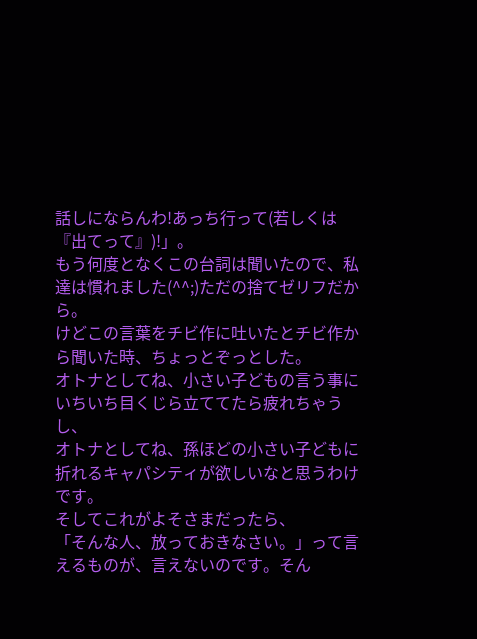話しにならんわ!あっち行って(若しくは『出てって』)!」。
もう何度となくこの台詞は聞いたので、私達は慣れました(^^;)ただの捨てゼリフだから。
けどこの言葉をチビ作に吐いたとチビ作から聞いた時、ちょっとぞっとした。
オトナとしてね、小さい子どもの言う事にいちいち目くじら立ててたら疲れちゃうし、
オトナとしてね、孫ほどの小さい子どもに折れるキャパシティが欲しいなと思うわけです。
そしてこれがよそさまだったら、
「そんな人、放っておきなさい。」って言えるものが、言えないのです。そん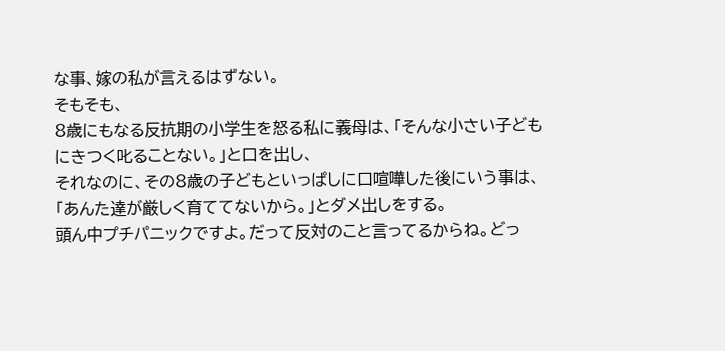な事、嫁の私が言えるはずない。
そもそも、
8歳にもなる反抗期の小学生を怒る私に義母は、「そんな小さい子どもにきつく叱ることない。」と口を出し、
それなのに、その8歳の子どもといっぱしに口喧嘩した後にいう事は、
「あんた達が厳しく育ててないから。」とダメ出しをする。
頭ん中プチパニックですよ。だって反対のこと言ってるからね。どっ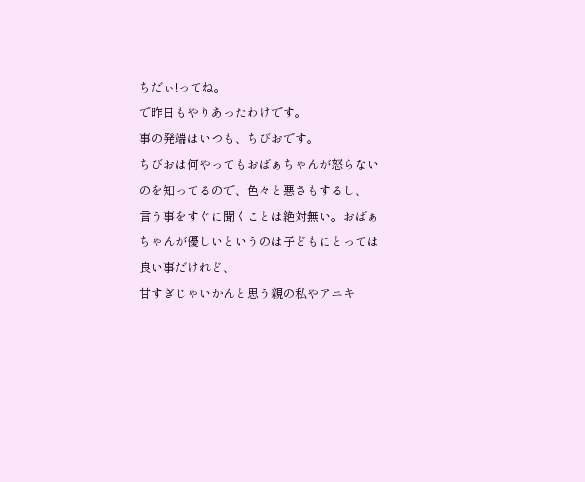ちだぃ!ってね。
で昨日もやりあったわけです。
事の発端はいつも、ちびおです。
ちびおは何やってもおばぁちゃんが怒らないのを知ってるので、色々と悪さもするし、
言う事をすぐに聞くことは絶対無い。おばぁちゃんが優しいというのは子どもにとっては良い事だけれど、
甘すぎじゃいかんと思う親の私やアニキ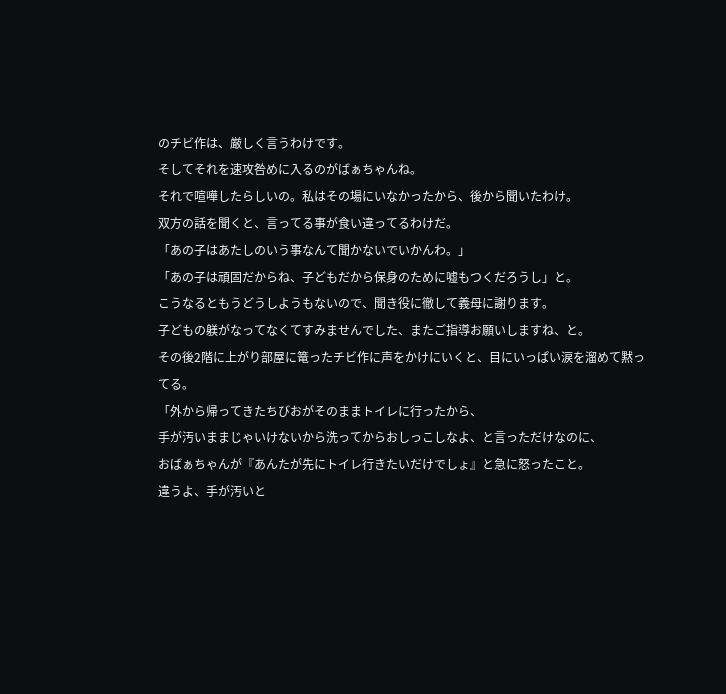のチビ作は、厳しく言うわけです。
そしてそれを速攻咎めに入るのがばぁちゃんね。
それで喧嘩したらしいの。私はその場にいなかったから、後から聞いたわけ。
双方の話を聞くと、言ってる事が食い違ってるわけだ。
「あの子はあたしのいう事なんて聞かないでいかんわ。」
「あの子は頑固だからね、子どもだから保身のために嘘もつくだろうし」と。
こうなるともうどうしようもないので、聞き役に徹して義母に謝ります。
子どもの躾がなってなくてすみませんでした、またご指導お願いしますね、と。
その後2階に上がり部屋に篭ったチビ作に声をかけにいくと、目にいっぱい涙を溜めて黙ってる。
「外から帰ってきたちびおがそのままトイレに行ったから、
手が汚いままじゃいけないから洗ってからおしっこしなよ、と言っただけなのに、
おばぁちゃんが『あんたが先にトイレ行きたいだけでしょ』と急に怒ったこと。
違うよ、手が汚いと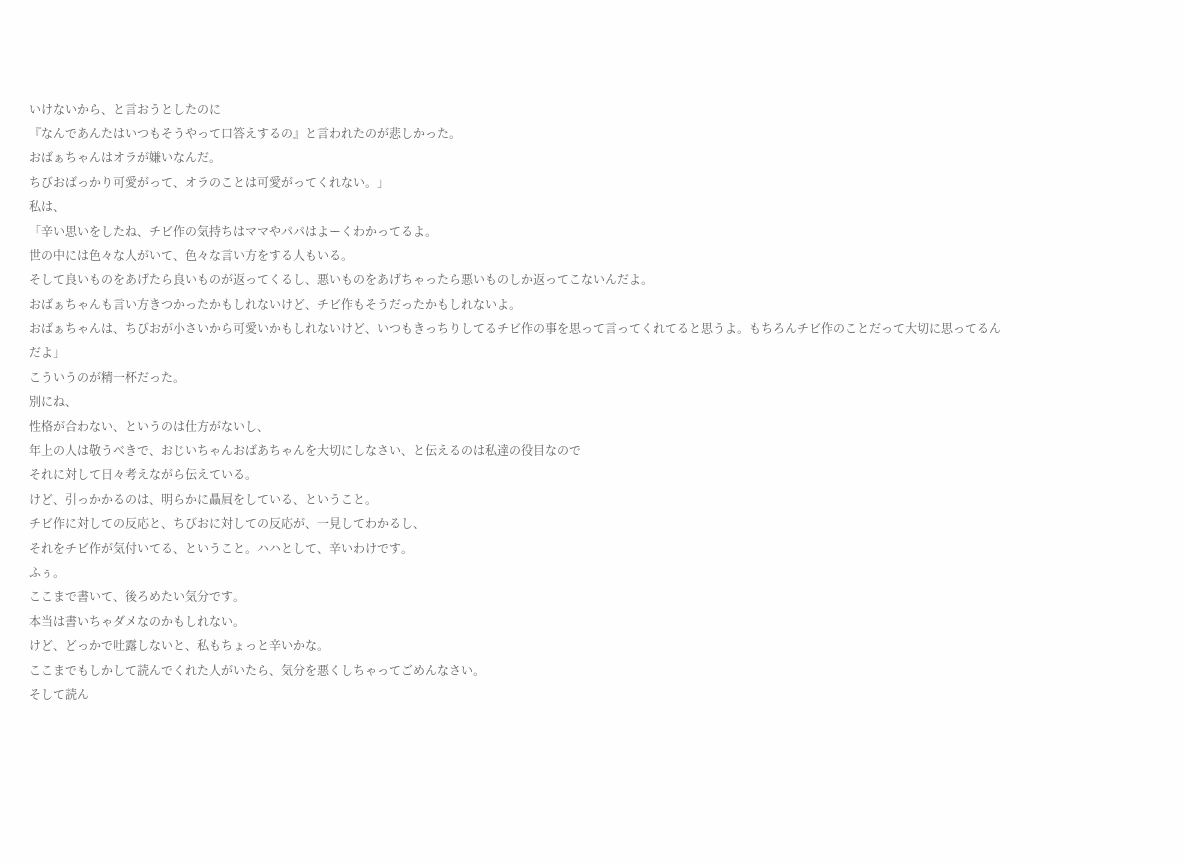いけないから、と言おうとしたのに
『なんであんたはいつもそうやって口答えするの』と言われたのが悲しかった。
おばぁちゃんはオラが嫌いなんだ。
ちびおばっかり可愛がって、オラのことは可愛がってくれない。」
私は、
「辛い思いをしたね、チビ作の気持ちはママやパパはよーくわかってるよ。
世の中には色々な人がいて、色々な言い方をする人もいる。
そして良いものをあげたら良いものが返ってくるし、悪いものをあげちゃったら悪いものしか返ってこないんだよ。
おばぁちゃんも言い方きつかったかもしれないけど、チビ作もそうだったかもしれないよ。
おばぁちゃんは、ちびおが小さいから可愛いかもしれないけど、いつもきっちりしてるチビ作の事を思って言ってくれてると思うよ。もちろんチビ作のことだって大切に思ってるんだよ」
こういうのが精一杯だった。
別にね、
性格が合わない、というのは仕方がないし、
年上の人は敬うべきで、おじいちゃんおばあちゃんを大切にしなさい、と伝えるのは私達の役目なので
それに対して日々考えながら伝えている。
けど、引っかかるのは、明らかに贔屓をしている、ということ。
チビ作に対しての反応と、ちびおに対しての反応が、一見してわかるし、
それをチビ作が気付いてる、ということ。ハハとして、辛いわけです。
ふぅ。
ここまで書いて、後ろめたい気分です。
本当は書いちゃダメなのかもしれない。
けど、どっかで吐露しないと、私もちょっと辛いかな。
ここまでもしかして読んでくれた人がいたら、気分を悪くしちゃってごめんなさい。
そして読ん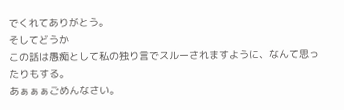でくれてありがとう。
そしてどうか
この話は愚痴として私の独り言でスルーされますように、なんて思ったりもする。
あぁぁぁごめんなさい。